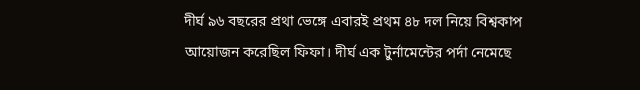দীর্ঘ ৯৬ বছরের প্রথা ভেঙ্গে এবারই প্রথম ৪৮ দল নিয়ে বিশ্বকাপ আয়োজন করেছিল ফিফা। দীর্ঘ এক টুর্নামেন্টের পর্দা নেমেছে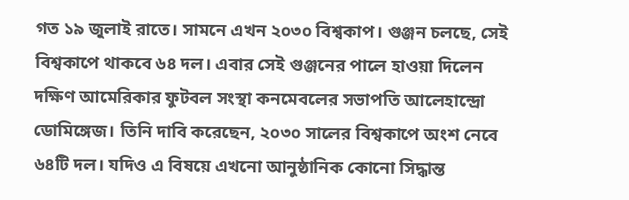গত ১৯ জুলাই রাতে। সামনে এখন ২০৩০ বিশ্বকাপ। গুঞ্জন চলছে, সেই বিশ্বকাপে থাকবে ৬৪ দল। এবার সেই গুঞ্জনের পালে হাওয়া দিলেন দক্ষিণ আমেরিকার ফুটবল সংস্থা কনমেবলের সভাপতি আলেহান্দ্রো ডোমিঙ্গেজ। তিনি দাবি করেছেন, ২০৩০ সালের বিশ্বকাপে অংশ নেবে ৬৪টি দল। যদিও এ বিষয়ে এখনো আনুষ্ঠানিক কোনো সিদ্ধান্ত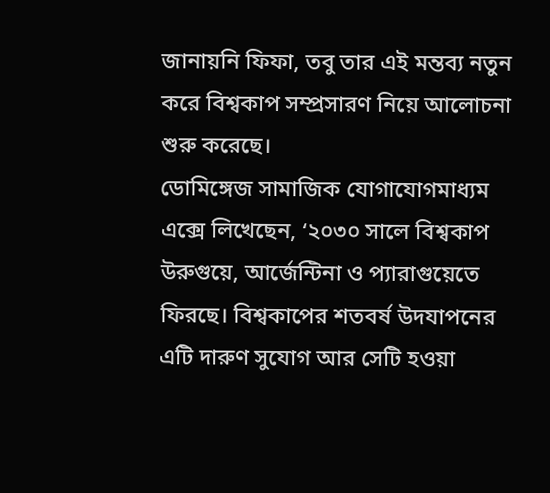জানায়নি ফিফা, তবু তার এই মন্তব্য নতুন করে বিশ্বকাপ সম্প্রসারণ নিয়ে আলোচনা শুরু করেছে।
ডোমিঙ্গেজ সামাজিক যোগাযোগমাধ্যম এক্সে লিখেছেন, ‘২০৩০ সালে বিশ্বকাপ উরুগুয়ে, আর্জেন্টিনা ও প্যারাগুয়েতে ফিরছে। বিশ্বকাপের শতবর্ষ উদযাপনের এটি দারুণ সুযোগ আর সেটি হওয়া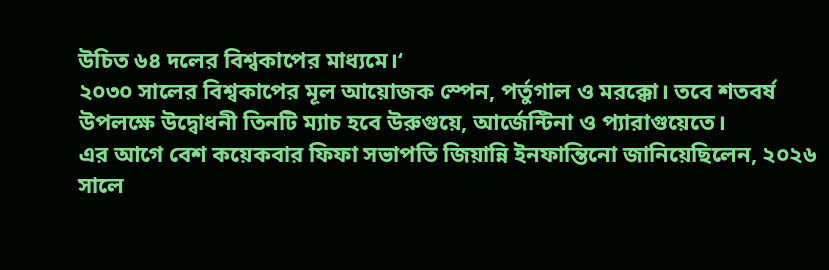উচিত ৬৪ দলের বিশ্বকাপের মাধ্যমে।‘
২০৩০ সালের বিশ্বকাপের মূল আয়োজক স্পেন, পর্তুগাল ও মরক্কো। তবে শতবর্ষ উপলক্ষে উদ্বোধনী তিনটি ম্যাচ হবে উরুগুয়ে, আর্জেন্টিনা ও প্যারাগুয়েতে।
এর আগে বেশ কয়েকবার ফিফা সভাপতি জিয়ান্নি ইনফান্তিনো জানিয়েছিলেন, ২০২৬ সালে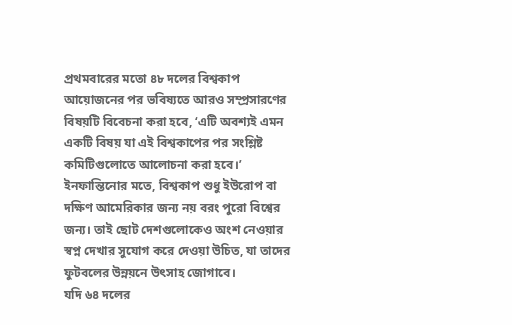প্রথমবারের মতো ৪৮ দলের বিশ্বকাপ আয়োজনের পর ভবিষ্যতে আরও সম্প্রসারণের বিষয়টি বিবেচনা করা হবে, ‘এটি অবশ্যই এমন একটি বিষয় যা এই বিশ্বকাপের পর সংশ্লিষ্ট কমিটিগুলোতে আলোচনা করা হবে।’
ইনফান্তিনোর মতে, বিশ্বকাপ শুধু ইউরোপ বা দক্ষিণ আমেরিকার জন্য নয় বরং পুরো বিশ্বের জন্য। তাই ছোট দেশগুলোকেও অংশ নেওয়ার স্বপ্ন দেখার সুযোগ করে দেওয়া উচিত, যা তাদের ফুটবলের উন্নয়নে উৎসাহ জোগাবে।
যদি ৬৪ দলের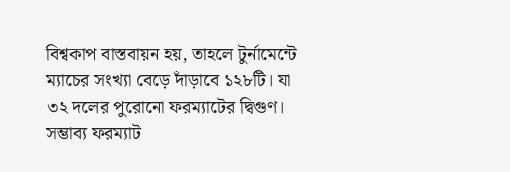বিশ্বকাপ বাস্তবায়ন হয়, তাহলে টুর্নামেন্টে ম্যাচের সংখ্যা বেড়ে দাঁড়াবে ১২৮টি। যা ৩২ দলের পুরোনো ফরম্যাটের দ্বিগুণ। সম্ভাব্য ফরম্যাট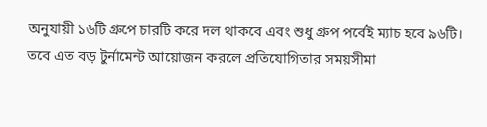অনুযায়ী ১৬টি গ্রুপে চারটি করে দল থাকবে এবং শুধু গ্রুপ পর্বেই ম্যাচ হবে ৯৬টি।
তবে এত বড় টুর্নামেন্ট আয়োজন করলে প্রতিযোগিতার সময়সীমা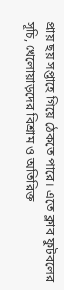প্রায় ছয় সপ্তাহে গিয়ে ঠেকতে পারে। এতে ক্লাব ফুটবলের সূচি, খেলোয়াড়দের বিশ্রাম ও অতিরিক্ত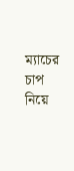ম্যাচের চাপ নিয়ে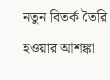নতুন বিতর্ক তৈরি হওয়ার আশঙ্কা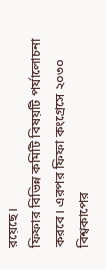রয়েছে।
ফিফার বিভিন্ন কমিটি বিষয়টি পর্যালোচনা করবে। এরপর ফিফা কংগ্রেসে ২০৩০ বিশ্বকাপের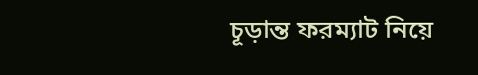চূড়ান্ত ফরম্যাট নিয়ে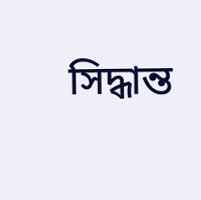সিদ্ধান্ত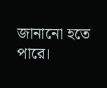জানানো হতে পারে।